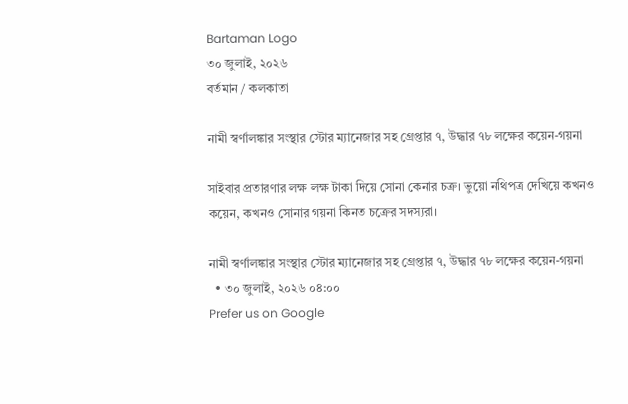Bartaman Logo
৩০ জুলাই, ২০২৬
বর্তমান / কলকাতা

নামী স্বর্ণালঙ্কার সংস্থার স্টোর ম্যানেজার সহ গ্রেপ্তার ৭, উদ্ধার ৭৮ লক্ষের কয়েন-গয়না

সাইবার প্রতারণার লক্ষ লক্ষ টাকা দিয়ে সোনা কেনার চক্র। ভুয়ো নথিপত্র দেখিয়ে কখনও কয়েন, কখনও সোনার গয়না কিনত চক্রের সদস‌্যরা।

নামী স্বর্ণালঙ্কার সংস্থার স্টোর ম্যানেজার সহ গ্রেপ্তার ৭, উদ্ধার ৭৮ লক্ষের কয়েন-গয়না
  • ৩০ জুলাই, ২০২৬ ০৪:০০
Prefer us on Google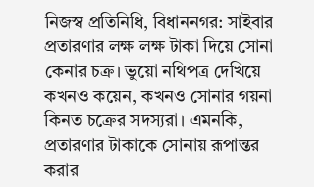নিজস্ব প্রতিনিধি, বিধাননগর: সাইবার প্রতারণার লক্ষ লক্ষ টাকা দিয়ে সোনা কেনার চক্র। ভুয়ো নথিপত্র দেখিয়ে কখনও কয়েন, কখনও সোনার গয়না কিনত চক্রের সদস‌্যরা। এমনকি, প্রতারণার টাকাকে সোনায় রূপান্তর করার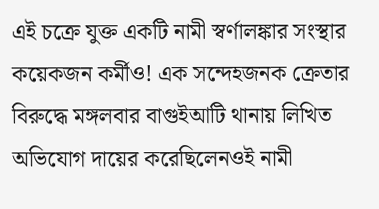এই চক্রে যুক্ত একটি নামী স্বর্ণালঙ্কার সংস্থার কয়েকজন কর্মীও! এক সন্দেহজনক ক্রেতার বিরুদ্ধে মঙ্গলবার বাগুইআটি থানায় লিখিত অভিযোগ দায়ের করেছিলেনওই নামী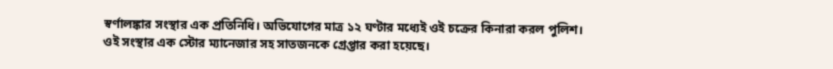স্বর্ণালঙ্কার সংস্থার এক প্রতিনিধি। অভিযোগের মাত্র ১২ ঘণ্টার মধ্যেই ওই চক্রের কিনারা করল পুলিশ। ওই সংস্থার এক স্টোর ম্যানেজার সহ সাতজনকে গ্রেপ্তার করা হয়েছে।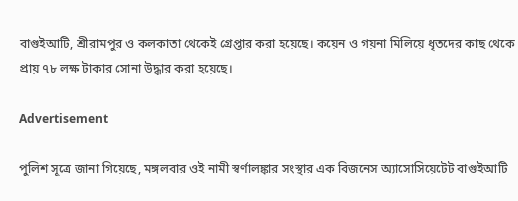বাগুইআটি, শ্রীরামপুর ও কলকাতা থেকেই গ্রেপ্তার করা হয়েছে। কয়েন ও গয়না মিলিয়ে ধৃতদের কাছ থেকে প্রায় ৭৮ লক্ষ টাকার সোনা উদ্ধার করা হয়েছে।

Advertisement

পুলিশ সূত্রে জানা গিয়েছে, মঙ্গলবার ওই নামী স্বর্ণালঙ্কার সংস্থার এক বিজনেস অ্যাসোসিয়েটেট বাগুইআটি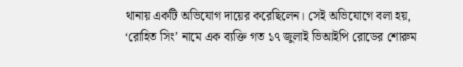থানায় একটি অভিযোগ দায়ের করেছিলেন। সেই অভিযোগে বলা হয়, ‘রোহিত সিং’ নামে এক ব্যক্তি গত ১৭ জুলাই ভিআইপি রোডের শোরুম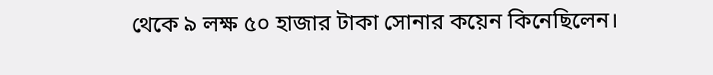থেকে ৯ লক্ষ ৫০ হাজার টাকা সোনার কয়েন কিনেছিলেন।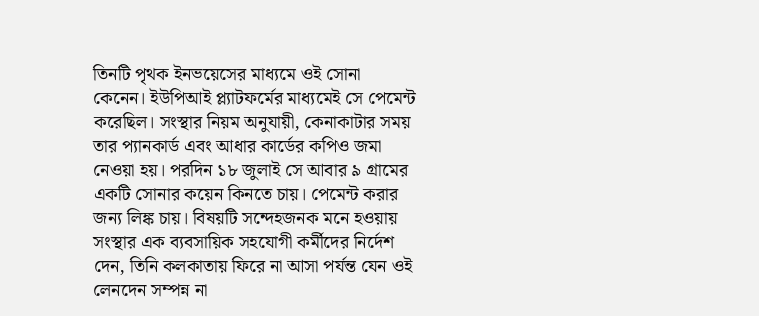তিনটি পৃথক ইনভয়েসের মাধ্যমে ওই সোনা কেনেন। ইউপিআই প্ল্যাটফর্মের মাধ্যমেই সে পেমেন্ট করেছিল। সংস্থার নিয়ম অনুযায়ী, কেনাকাটার সময় তার প্যানকার্ড এবং আধার কার্ডের কপিও জমা নেওয়া হয়। পরদিন ১৮ জুলাই সে আবার ৯ গ্রামের একটি সোনার কয়েন কিনতে চায়। পেমেন্ট করার জন্য লিঙ্ক চায়। বিষয়টি সন্দেহজনক মনে হওয়ায় সংস্থার এক ব্যবসায়িক সহযোগী কর্মীদের নির্দেশ দেন, তিনি কলকাতায় ফিরে না আসা পর্যন্ত যেন ওই লেনদেন সম্পন্ন না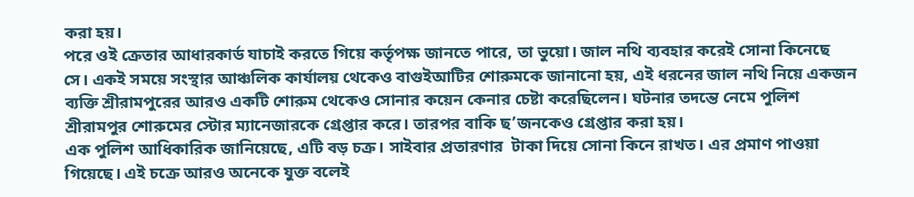করা হয়।
পরে ওই ক্রেতার আধারকার্ড যাচাই করতে গিয়ে কর্তৃপক্ষ জানতে পারে, তা ভুয়ো। জাল নথি ব্যবহার করেই সোনা কিনেছে সে। একই সময়ে সংস্থার আঞ্চলিক কার্যালয় থেকেও বাগুইআটির শোরুমকে জানানো হয়, এই ধরনের জাল নথি নিয়ে একজন ব্যক্তি শ্রীরামপুরের আরও একটি শোরুম থেকেও সোনার কয়েন কেনার চেষ্টা করেছিলেন। ঘটনার তদন্তে নেমে পুলিশ শ্রীরামপুর শোরুমের স্টোর ম্যানেজারকে গ্রেপ্তার করে। তারপর বাকি ছ’জনকেও গ্রেপ্তার করা হয়।
এক পুলিশ আধিকারিক জানিয়েছে, এটি বড় চক্র। সাইবার প্রতারণার  টাকা দিয়ে সোনা কিনে রাখত। এর প্রমাণ পাওয়া গিয়েছে। এই চক্রে আরও অনেকে যুক্ত বলেই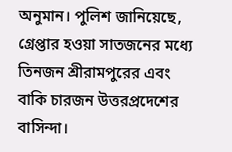অনুমান। পুলিশ জানিয়েছে, গ্রেপ্তার হওয়া সাতজনের মধ্যে তিনজন শ্রীরামপুরের এবং বাকি চারজন উত্তরপ্রদেশের বাসিন্দা।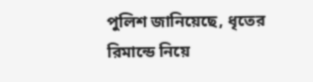পুলিশ জানিয়েছে, ধৃতের রিমান্ডে নিয়ে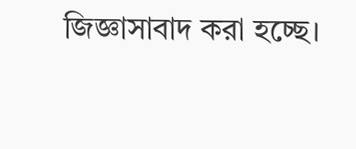জিজ্ঞাসাবাদ করা হচ্ছে।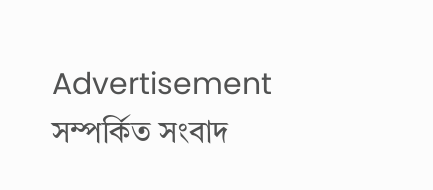Advertisement
সম্পর্কিত সংবাদ